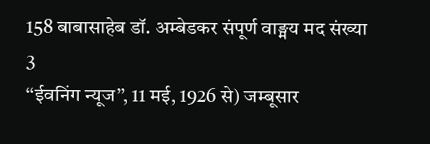158 बाबासाहेब डॉ. अम्बेडकर संपूर्ण वाङ्मय मद संख्या 3
‘‘ईवनिंग न्यूज’’, 11 मई, 1926 से) जम्बूसार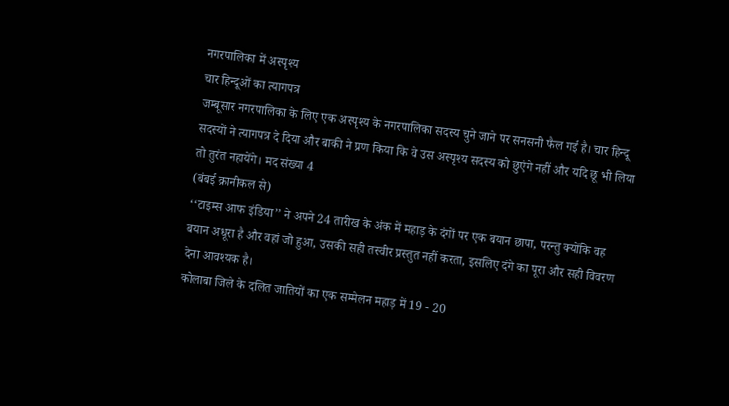नगरपालिका में अस्पृश्य
चार हिन्दूओं का त्यागपत्र
जम्बूसार नगरपालिका के लिए एक अस्पृश्य के नगरपालिका सदस्य चुने जाने पर सनसनी फैल गई है। चार हिन्दू सदस्यों ने त्यागपत्र दे दिया और बाकी ने प्रण किया कि वे उस अस्पृश्य सदस्य को छुएंगे नहीं और यदि छू भी लिया तो तुरंत नहायेंगे। मद संख्या 4
(बंबई क्रानीकल से)
‘‘टाइम्स आफ इंडिया’’ ने अपने 24 तारीख के अंक में महाड़ के दंगों पर एक बयान छापा, परन्तु क्योंकि वह बयान अधूरा है और वहां जो हुआ, उसकी सही तस्वीर प्रस्तुत नहीं करता, इसलिए दंगे का पूरा और सही विवरण देना आवश्यक है।
कोलाबा जिले के दलित जातियों का एक सम्मेलन महाड़ में 19 - 20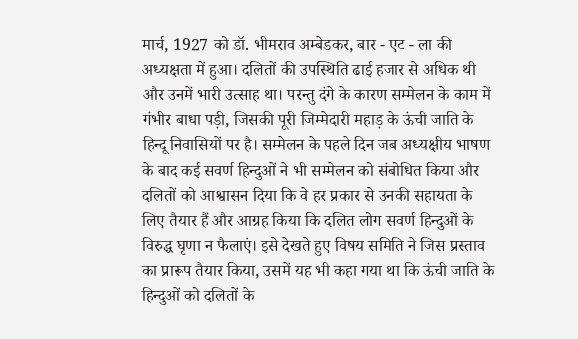मार्च, 1927 को डॉ. भीमराव अम्बेडकर, बार - एट - ला की अध्यक्षता में हुआ। दलितों की उपस्थिति ढाई हजार से अधिक थी और उनमें भारी उत्साह था। परन्तु दंगे के कारण सम्मेलन के काम में गंभीर बाधा पड़ी, जिसकी पूरी जिम्मेदारी महाड़ के ऊंची जाति के हिन्दू निवासियों पर है। सम्मेलन के पहले दिन जब अध्यक्षीय भाषण के बाद कई सवर्ण हिन्दुओं ने भी सम्मेलन को संबोधित किया और दलितों को आश्वासन दिया कि वे हर प्रकार से उनकी सहायता के लिए तैयार हैं और आग्रह किया कि दलित लोग सवर्ण हिन्दुओं के विरुद्ध घृणा न फैलाएं। इसे देखते हुए विषय समिति ने जिस प्रस्ताव का प्रारूप तैयार किया, उसमें यह भी कहा गया था कि ऊंची जाति के हिन्दुओं को दलितों के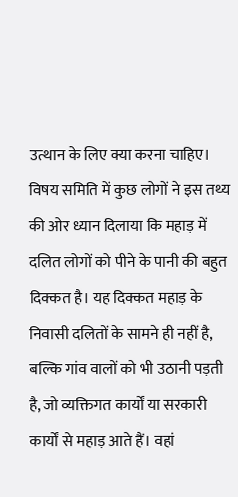उत्थान के लिए क्या करना चाहिए। विषय समिति में कुछ लोगों ने इस तथ्य की ओर ध्यान दिलाया कि महाड़ में दलित लोगों को पीने के पानी की बहुत दिक्कत है। यह दिक्कत महाड़ के निवासी दलितों के सामने ही नहीं है, बल्कि गांव वालों को भी उठानी पड़ती है, जो व्यक्तिगत कार्यों या सरकारी कार्यों से महाड़ आते हैं। वहां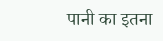पानी का इतना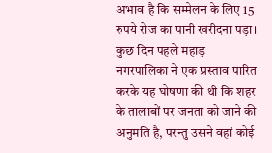अभाव है कि सम्मेलन के लिए 15 रुपये रोज का पानी खरीदना पड़ा। कुछ दिन पहले महाड़ नगरपालिका ने एक प्रस्ताव पारित करके यह घोषणा की थी कि शहर के तालाबों पर जनता को जाने की अनुमति है, परन्तु उसने वहां कोई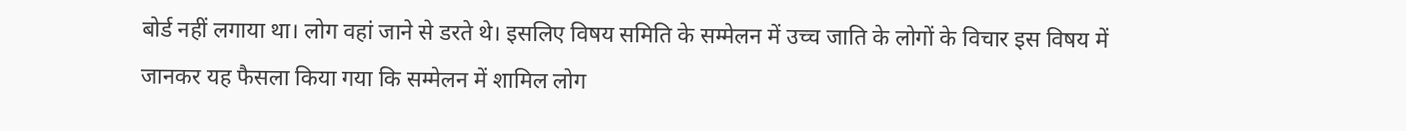बोर्ड नहीं लगाया था। लोग वहां जाने से डरते थे। इसलिए विषय समिति के सम्मेलन में उच्च जाति के लोगों के विचार इस विषय में जानकर यह फैसला किया गया कि सम्मेलन में शामिल लोग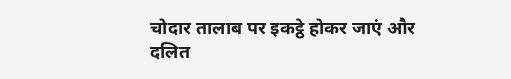चोदार तालाब पर इकट्ठे होकर जाएं और दलित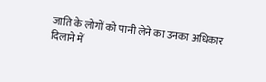जाति के लोगों को पानी लेने का उनका अधिकार दिलाने में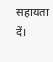सहायता दें।